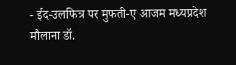- ईद-उलफित्र पर मुफती-ए आजम मध्यप्रदेश मौलाना डॉ.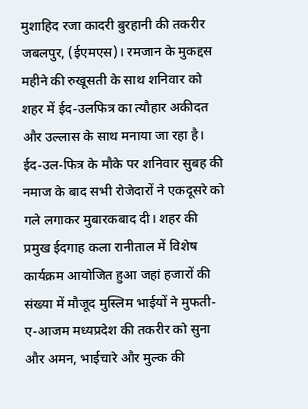मुशाहिद रजा कादरी बुरहानी की तकरीर जबलपुर, (ईएमएस)। रमजान के मुकद्दस महीने की रुखूसती के साथ शनिवार को शहर में ईद-उलफित्र का त्यौहार अकीदत और उल्लास के साथ मनाया जा रहा है। ईद-उल-फित्र के मौके पर शनिवार सुबह की नमाज के बाद सभी रोजेदारों ने एकदूसरे को गले लगाकर मुबारकबाद दी। शहर की प्रमुख ईदगाह कला रानीताल में विशेष कार्यक्रम आयोजित हुआ जहां हजारों की संख्या में मौजूद मुस्लिम भाईयों ने मुफती-ए-आजम मध्यप्रदेश की तकरीर को सुना और अमन, भाईचारे और मुल्क की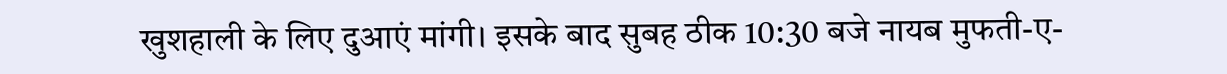खुशहाली के लिए दुआएं मांगी। इसके बाद सुबह ठीक 10:30 बजे नायब मुफती-ए-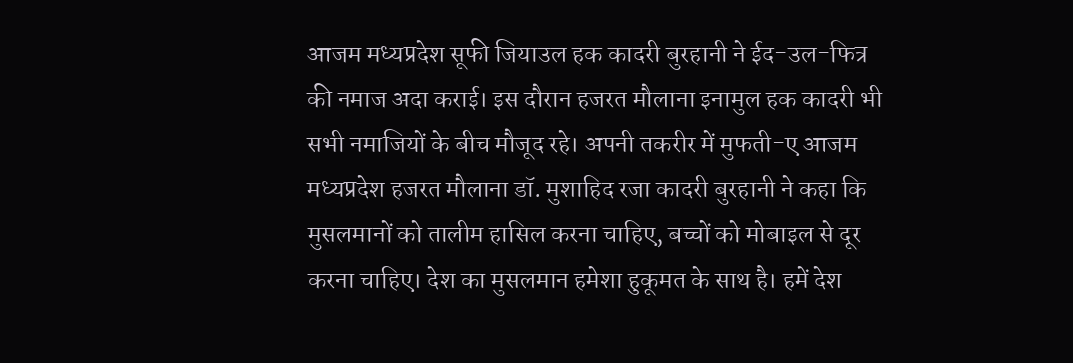आजम मध्यप्रदेश सूफी जियाउल हक कादरी बुरहानी ने ईद-उल-फित्र की नमाज अदा कराई। इस दौरान हजरत मौलाना इनामुल हक कादरी भी सभी नमाजियों के बीच मौजूद रहे। अपनी तकरीर में मुफती-ए आजम मध्यप्रदेश हजरत मौलाना डॉ. मुशाहिद रजा कादरी बुरहानी ने कहा कि मुसलमानों को तालीम हासिल करना चाहिए, बच्चों को मोबाइल से दूर करना चाहिए। देश का मुसलमान हमेशा हुकूमत के साथ है। हमें देश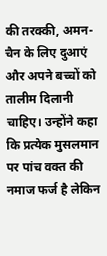की तरक्की, अमन-चैन के लिए दुआएं और अपने बच्चों को तालीम दिलानी चाहिए। उन्होंने कहा कि प्रत्येक मुसलमान पर पांच वक्त की नमाज फर्ज है लेकिन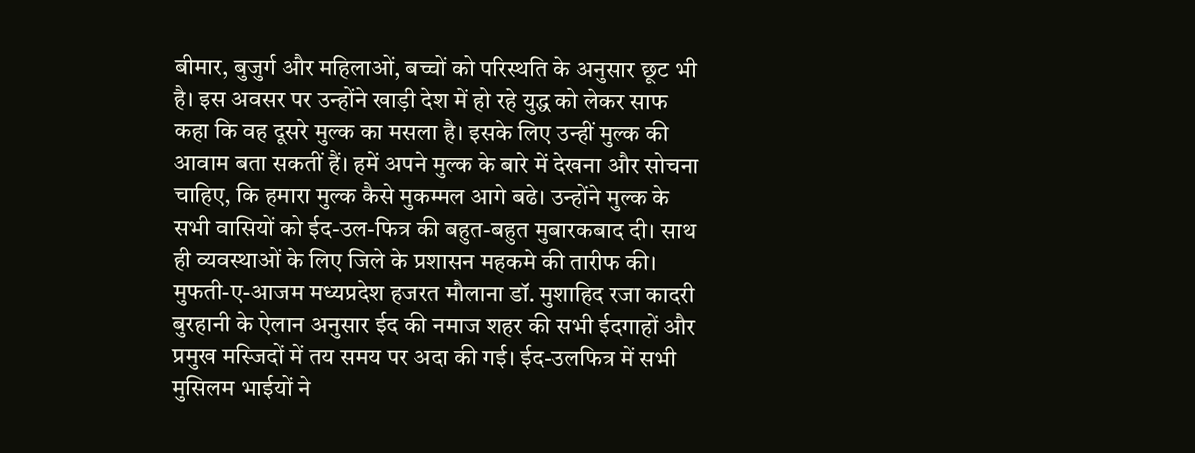बीमार, बुजुर्ग और महिलाओं, बच्चों को परिस्थति के अनुसार छूट भी है। इस अवसर पर उन्होंने खाड़ी देश में हो रहे युद्ध को लेकर साफ कहा कि वह दूसरे मुल्क का मसला है। इसके लिए उन्हीं मुल्क की आवाम बता सकतीं हैं। हमें अपने मुल्क के बारे में देखना और सोचना चाहिए, कि हमारा मुल्क कैसे मुकम्मल आगे बढे। उन्होंने मुल्क के सभी वासियों को ईद-उल-फित्र की बहुत-बहुत मुबारकबाद दी। साथ ही व्यवस्थाओं के लिए जिले के प्रशासन महकमे की तारीफ की। मुफती-ए-आजम मध्यप्रदेश हजरत मौलाना डॉ. मुशाहिद रजा कादरी बुरहानी के ऐलान अनुसार ईद की नमाज शहर की सभी ईदगाहों और प्रमुख मस्जिदों में तय समय पर अदा की गई। ईद-उलफित्र में सभी मुसिलम भाईयों ने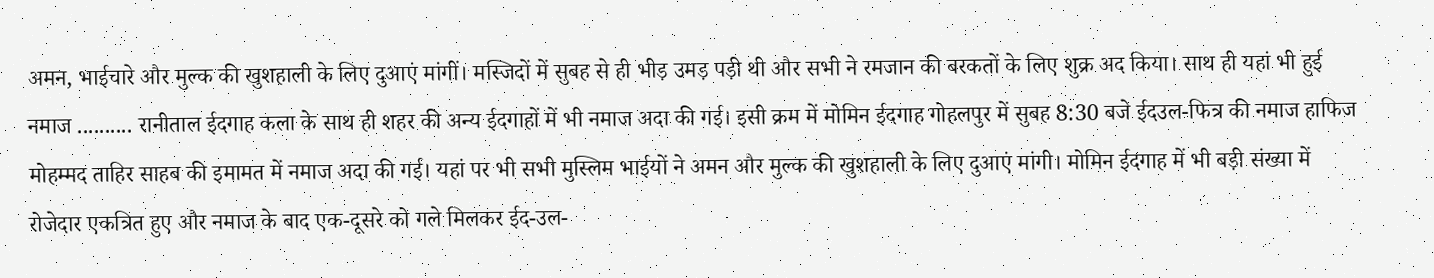अमन, भाईचारे और मुल्क की खुशहाली के लिए दुआएं मांगीं। मस्जिदों में सुबह से ही भीड़ उमड़ पड़ी थी और सभी ने रमजान की बरकतों के लिए शुक्र अद किया। साथ ही यहां भी हुई नमाज .......... रानीताल ईदगाह कला के साथ ही शहर की अन्य ईदगाहों में भी नमाज अदा की गई। इसी क्रम में मोमिन ईदगाह गोहलपुर में सुबह 8:30 बजे ईदउल-फित्र की नमाज हाफिज मोहम्मद ताहिर साहब की इमामत में नमाज अदा की गई। यहां पर भी सभी मुस्लिम भाईयों ने अमन और मुल्क की खुशहाली के लिए दुआएं मांगी। मोमिन ईदगाह में भी बड़ी संख्या में रोजेदार एकत्रित हुए और नमाज के बाद एक-दूसरे को गले मिलकर ईद-उल-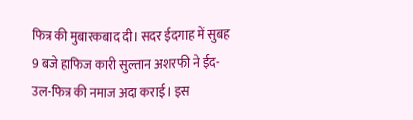फित्र की मुबारकबाद दी। सदर ईदगाह में सुबह 9 बजे हाफिज कारी सुल्तान अशरफी ने ईद-उल-फित्र की नमाज अदा कराई। इस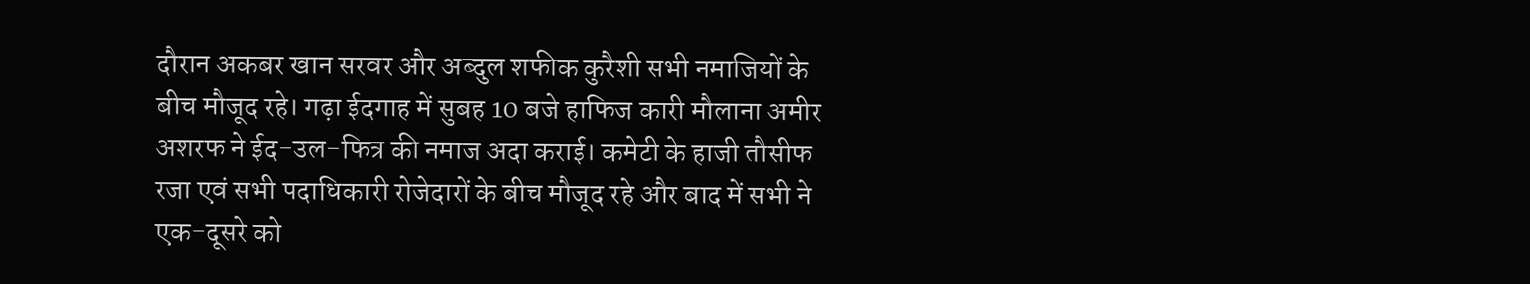दौरान अकबर खान सरवर और अब्दुल शफीक कुरैशी सभी नमाजियों के बीच मौजूद रहे। गढ़ा ईदगाह में सुबह 10 बजे हाफिज कारी मौलाना अमीर अशरफ ने ईद-उल-फित्र की नमाज अदा कराई। कमेटी के हाजी तौसीफ रजा एवं सभी पदाधिकारी रोजेदारों के बीच मौजूद रहे और बाद में सभी ने एक-दूसरे को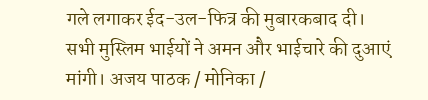गले लगाकर ईद-उल-फित्र की मुबारकबाद दी। सभी मुस्लिम भाईयों ने अमन और भाईचारे की दुआएं मांगी। अजय पाठक / मोनिका /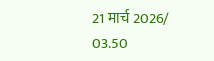21 मार्च 2026/ 03.50